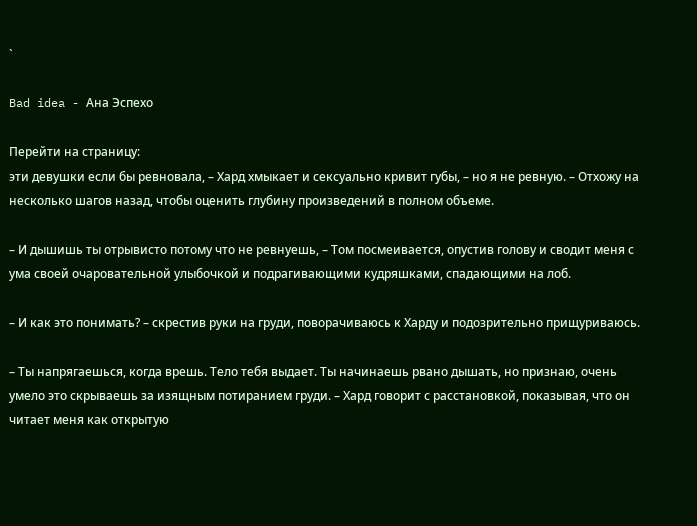`

Bad idea - Ана Эспехо

Перейти на страницу:
эти девушки если бы ревновала, – Хард хмыкает и сексуально кривит губы, – но я не ревную. – Отхожу на несколько шагов назад, чтобы оценить глубину произведений в полном объеме.

– И дышишь ты отрывисто потому что не ревнуешь, – Том посмеивается, опустив голову и сводит меня с ума своей очаровательной улыбочкой и подрагивающими кудряшками, спадающими на лоб.

– И как это понимать? – скрестив руки на груди, поворачиваюсь к Харду и подозрительно прищуриваюсь.

– Ты напрягаешься, когда врешь. Тело тебя выдает. Ты начинаешь рвано дышать, но признаю, очень умело это скрываешь за изящным потиранием груди. – Хард говорит с расстановкой, показывая, что он читает меня как открытую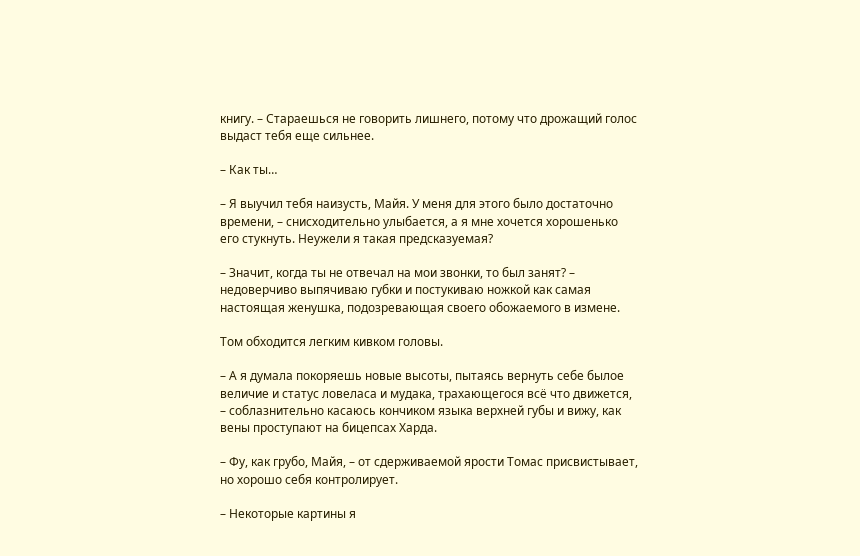книгу. – Стараешься не говорить лишнего, потому что дрожащий голос выдаст тебя еще сильнее.

– Как ты…

– Я выучил тебя наизусть, Майя. У меня для этого было достаточно времени, – снисходительно улыбается, а я мне хочется хорошенько его стукнуть. Неужели я такая предсказуемая?

– Значит, когда ты не отвечал на мои звонки, то был занят? – недоверчиво выпячиваю губки и постукиваю ножкой как самая настоящая женушка, подозревающая своего обожаемого в измене.

Том обходится легким кивком головы.

– А я думала покоряешь новые высоты, пытаясь вернуть себе былое величие и статус ловеласа и мудака, трахающегося всё что движется, – соблазнительно касаюсь кончиком языка верхней губы и вижу, как вены проступают на бицепсах Харда.

– Фу, как грубо, Майя, – от сдерживаемой ярости Томас присвистывает, но хорошо себя контролирует.

– Некоторые картины я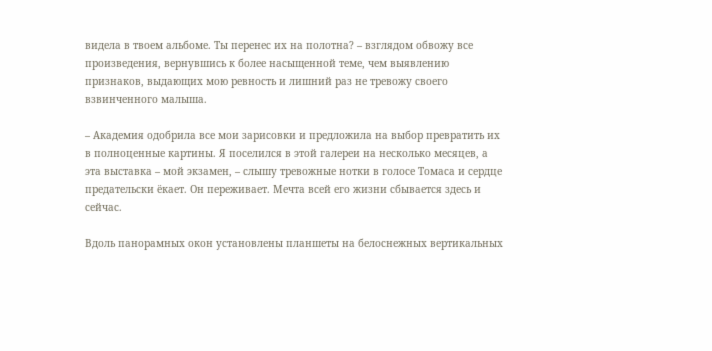видела в твоем альбоме. Ты перенес их на полотна? – взглядом обвожу все произведения, вернувшись к более насыщенной теме, чем выявлению признаков, выдающих мою ревность и лишний раз не тревожу своего взвинченного малыша.

– Академия одобрила все мои зарисовки и предложила на выбор превратить их в полноценные картины. Я поселился в этой галереи на несколько месяцев, а эта выставка – мой экзамен, – слышу тревожные нотки в голосе Томаса и сердце предательски ёкает. Он переживает. Мечта всей его жизни сбывается здесь и сейчас.

Вдоль панорамных окон установлены планшеты на белоснежных вертикальных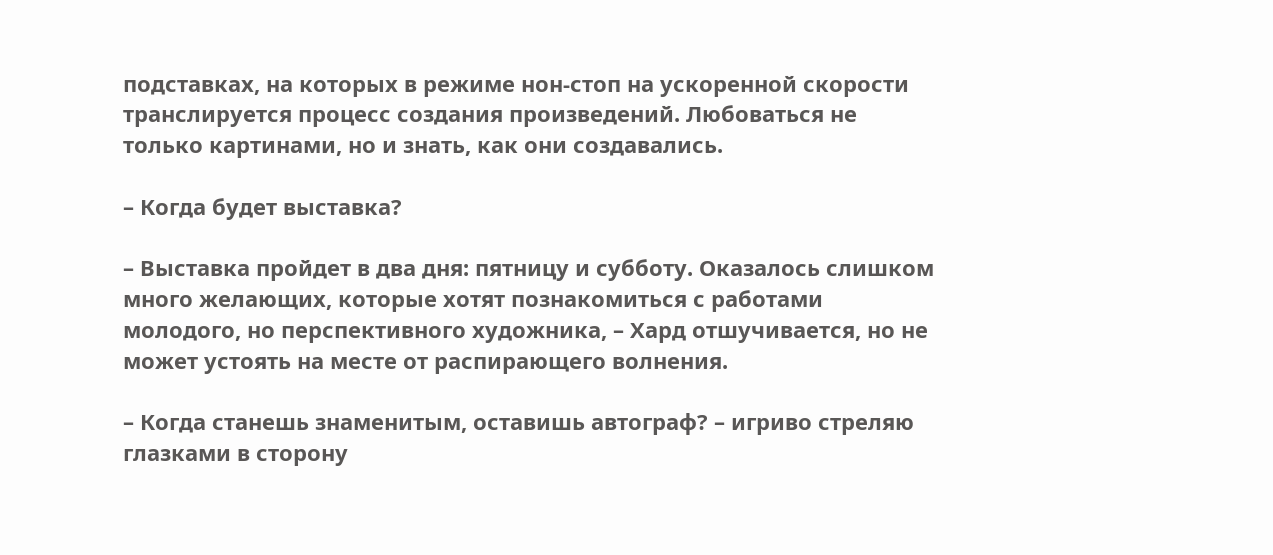подставках, на которых в режиме нон-стоп на ускоренной скорости транслируется процесс создания произведений. Любоваться не только картинами, но и знать, как они создавались.

– Когда будет выставка?

– Выставка пройдет в два дня: пятницу и субботу. Оказалось слишком много желающих, которые хотят познакомиться с работами молодого, но перспективного художника, – Хард отшучивается, но не может устоять на месте от распирающего волнения.

– Когда станешь знаменитым, оставишь автограф? – игриво стреляю глазками в сторону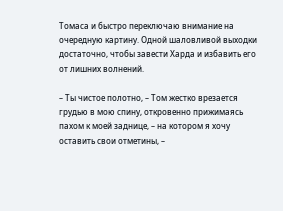Томаса и быстро переключаю внимание на очередную картину. Одной шаловливой выходки достаточно, чтобы завести Харда и избавить его от лишних волнений.

– Ты чистое полотно, – Том жестко врезается грудью в мою спину, откровенно прижимаясь пахом к моей заднице, – на котором я хочу оставить свои отметины, –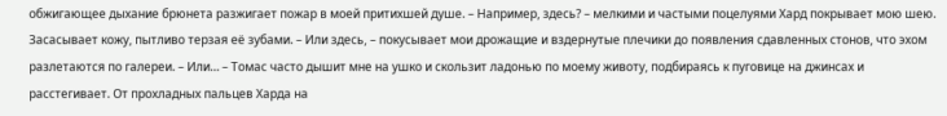обжигающее дыхание брюнета разжигает пожар в моей притихшей душе. – Например, здесь? – мелкими и частыми поцелуями Хард покрывает мою шею. Засасывает кожу, пытливо терзая её зубами. – Или здесь, – покусывает мои дрожащие и вздернутые плечики до появления сдавленных стонов, что эхом разлетаются по галереи. – Или… – Томас часто дышит мне на ушко и скользит ладонью по моему животу, подбираясь к пуговице на джинсах и расстегивает. От прохладных пальцев Харда на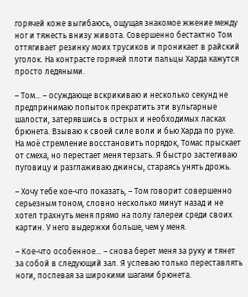горячей коже выгибаюсь, ощущая знакомое жжение между ног и тяжесть внизу живота. Совершенно бестактно Том оттягивает резинку моих трусиков и проникает в райский уголок. На контрасте горячей плоти пальцы Харда кажутся просто ледяными.

– Том… – осуждающе вскрикиваю и несколько секунд не предпринимаю попыток прекратить эти вульгарные шалости, затерявшись в острых и необходимых ласках брюнета. Взываю к своей силе воли и бью Харда по руке. На моё стремление восстановить порядок, Томас прыскает от смеха, но перестает меня терзать. Я быстро застегиваю пуговицу и разглаживаю джинсы, стараясь унять дрожь.

– Хочу тебе кое-что показать, – Том говорит совершенно серьезным тоном, словно несколько минут назад и не хотел трахнуть меня прямо на полу галереи среди своих картин. У него выдержки больше, чем у меня.

– Кое-что особенное… – снова берет меня за руку и тянет за собой в следующий зал. Я успеваю только переставлять ноги, поспевая за широкими шагами брюнета.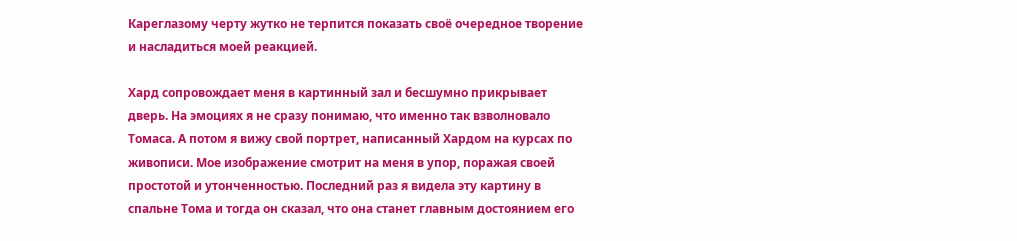Кареглазому черту жутко не терпится показать своё очередное творение и насладиться моей реакцией.

Хард сопровождает меня в картинный зал и бесшумно прикрывает дверь. На эмоциях я не сразу понимаю, что именно так взволновало Томаса. А потом я вижу свой портрет, написанный Хардом на курсах по живописи. Мое изображение смотрит на меня в упор, поражая своей простотой и утонченностью. Последний раз я видела эту картину в спальне Тома и тогда он сказал, что она станет главным достоянием его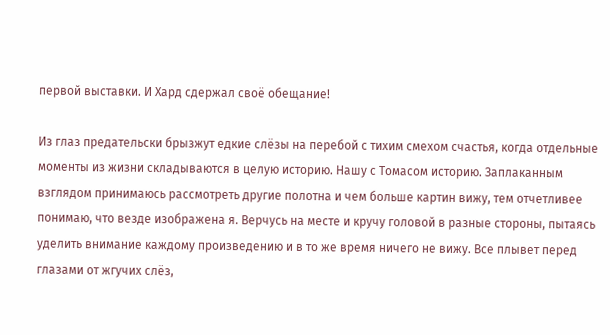первой выставки. И Хард сдержал своё обещание!

Из глаз предательски брызжут едкие слёзы на перебой с тихим смехом счастья, когда отдельные моменты из жизни складываются в целую историю. Нашу с Томасом историю. Заплаканным взглядом принимаюсь рассмотреть другие полотна и чем больше картин вижу, тем отчетливее понимаю, что везде изображена я. Верчусь на месте и кручу головой в разные стороны, пытаясь уделить внимание каждому произведению и в то же время ничего не вижу. Все плывет перед глазами от жгучих слёз,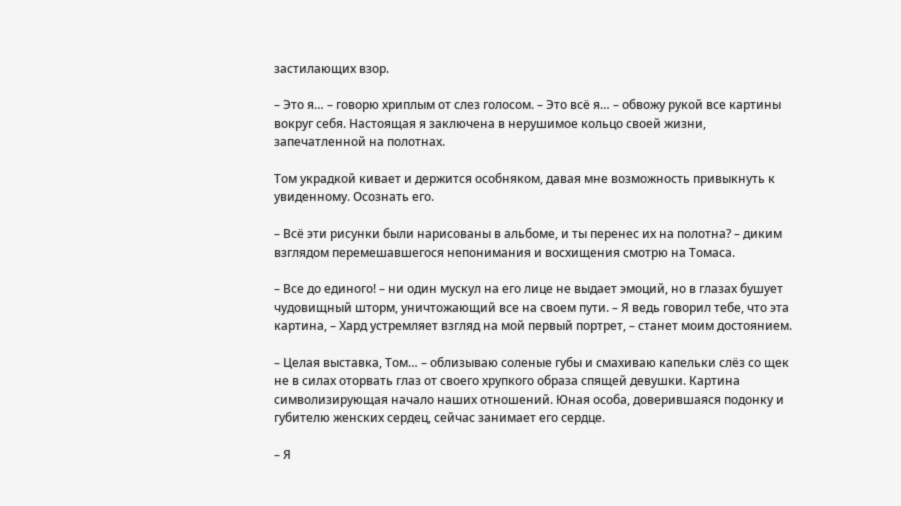застилающих взор.

– Это я… – говорю хриплым от слез голосом. – Это всё я… – обвожу рукой все картины вокруг себя. Настоящая я заключена в нерушимое кольцо своей жизни, запечатленной на полотнах.

Том украдкой кивает и держится особняком, давая мне возможность привыкнуть к увиденному. Осознать его.

– Всё эти рисунки были нарисованы в альбоме, и ты перенес их на полотна? – диким взглядом перемешавшегося непонимания и восхищения смотрю на Томаса.

– Все до единого! – ни один мускул на его лице не выдает эмоций, но в глазах бушует чудовищный шторм, уничтожающий все на своем пути. – Я ведь говорил тебе, что эта картина, – Хард устремляет взгляд на мой первый портрет, – станет моим достоянием.

– Целая выставка, Том… – облизываю соленые губы и смахиваю капельки слёз со щек не в силах оторвать глаз от своего хрупкого образа спящей девушки. Картина символизирующая начало наших отношений. Юная особа, доверившаяся подонку и губителю женских сердец, сейчас занимает его сердце.

– Я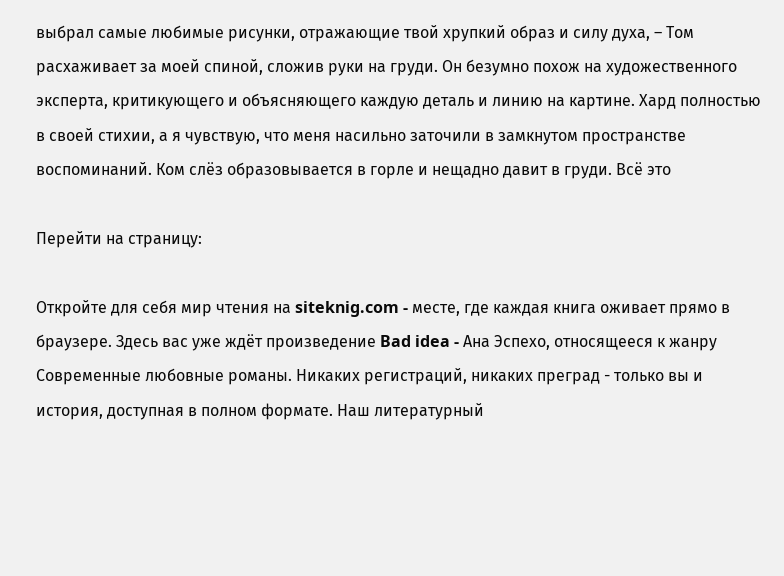выбрал самые любимые рисунки, отражающие твой хрупкий образ и силу духа, – Том расхаживает за моей спиной, сложив руки на груди. Он безумно похож на художественного эксперта, критикующего и объясняющего каждую деталь и линию на картине. Хард полностью в своей стихии, а я чувствую, что меня насильно заточили в замкнутом пространстве воспоминаний. Ком слёз образовывается в горле и нещадно давит в груди. Всё это

Перейти на страницу:

Откройте для себя мир чтения на siteknig.com - месте, где каждая книга оживает прямо в браузере. Здесь вас уже ждёт произведение Bad idea - Ана Эспехо, относящееся к жанру Современные любовные романы. Никаких регистраций, никаких преград - только вы и история, доступная в полном формате. Наш литературный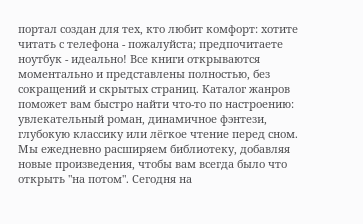портал создан для тех, кто любит комфорт: хотите читать с телефона - пожалуйста; предпочитаете ноутбук - идеально! Все книги открываются моментально и представлены полностью, без сокращений и скрытых страниц. Каталог жанров поможет вам быстро найти что-то по настроению: увлекательный роман, динамичное фэнтези, глубокую классику или лёгкое чтение перед сном. Мы ежедневно расширяем библиотеку, добавляя новые произведения, чтобы вам всегда было что открыть "на потом". Сегодня на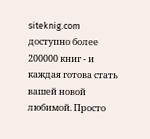siteknig.com доступно более 200000 книг - и каждая готова стать вашей новой любимой. Просто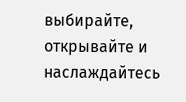выбирайте, открывайте и наслаждайтесь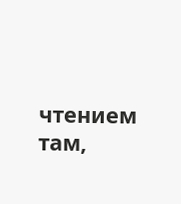чтением там,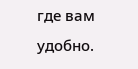где вам удобно.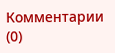Комментарии (0)